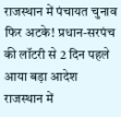राजस्थान में पंचायत चुनाव फिर अटके! प्रधान-सरपंच की लॉटरी से 2 दिन पहले आया बड़ा आदेश
राजस्थान में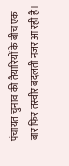पंचायत चुनाव की तैयारियों के बीच एक बार फिर तस्वीर बदलती नजर आ रही है।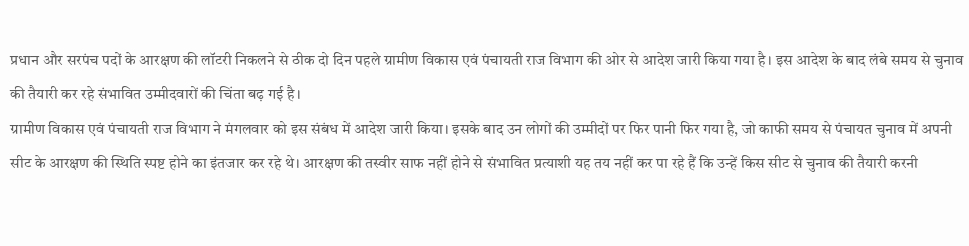प्रधान और सरपंच पदों के आरक्षण की लॉटरी निकलने से ठीक दो दिन पहले ग्रामीण विकास एवं पंचायती राज विभाग की ओर से आदेश जारी किया गया है। इस आदेश के बाद लंबे समय से चुनाव की तैयारी कर रहे संभावित उम्मीदवारों की चिंता बढ़ गई है।
ग्रामीण विकास एवं पंचायती राज विभाग ने मंगलवार को इस संबंध में आदेश जारी किया। इसके बाद उन लोगों की उम्मीदों पर फिर पानी फिर गया है, जो काफी समय से पंचायत चुनाव में अपनी सीट के आरक्षण की स्थिति स्पष्ट होने का इंतजार कर रहे थे। आरक्षण की तस्वीर साफ नहीं होने से संभावित प्रत्याशी यह तय नहीं कर पा रहे हैं कि उन्हें किस सीट से चुनाव की तैयारी करनी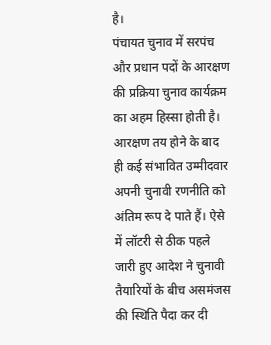है।
पंचायत चुनाव में सरपंच और प्रधान पदों के आरक्षण की प्रक्रिया चुनाव कार्यक्रम का अहम हिस्सा होती है। आरक्षण तय होने के बाद ही कई संभावित उम्मीदवार अपनी चुनावी रणनीति को अंतिम रूप दे पाते हैं। ऐसे में लॉटरी से ठीक पहले जारी हुए आदेश ने चुनावी तैयारियों के बीच असमंजस की स्थिति पैदा कर दी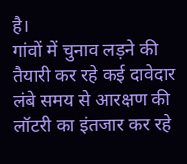है।
गांवों में चुनाव लड़ने की तैयारी कर रहे कई दावेदार लंबे समय से आरक्षण की लॉटरी का इंतजार कर रहे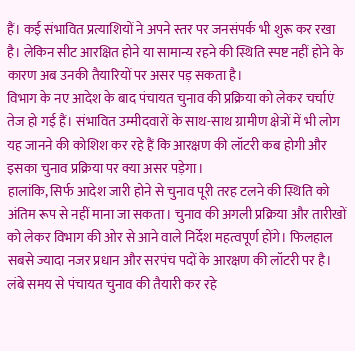हैं। कई संभावित प्रत्याशियों ने अपने स्तर पर जनसंपर्क भी शुरू कर रखा है। लेकिन सीट आरक्षित होने या सामान्य रहने की स्थिति स्पष्ट नहीं होने के कारण अब उनकी तैयारियों पर असर पड़ सकता है।
विभाग के नए आदेश के बाद पंचायत चुनाव की प्रक्रिया को लेकर चर्चाएं तेज हो गई हैं। संभावित उम्मीदवारों के साथ-साथ ग्रामीण क्षेत्रों में भी लोग यह जानने की कोशिश कर रहे हैं कि आरक्षण की लॉटरी कब होगी और इसका चुनाव प्रक्रिया पर क्या असर पड़ेगा।
हालांकि, सिर्फ आदेश जारी होने से चुनाव पूरी तरह टलने की स्थिति को अंतिम रूप से नहीं माना जा सकता। चुनाव की अगली प्रक्रिया और तारीखों को लेकर विभाग की ओर से आने वाले निर्देश महत्वपूर्ण होंगे। फिलहाल सबसे ज्यादा नजर प्रधान और सरपंच पदों के आरक्षण की लॉटरी पर है।
लंबे समय से पंचायत चुनाव की तैयारी कर रहे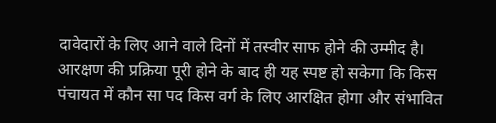दावेदारों के लिए आने वाले दिनों में तस्वीर साफ होने की उम्मीद है। आरक्षण की प्रक्रिया पूरी होने के बाद ही यह स्पष्ट हो सकेगा कि किस पंचायत में कौन सा पद किस वर्ग के लिए आरक्षित होगा और संभावित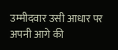उम्मीदवार उसी आधार पर अपनी आगे की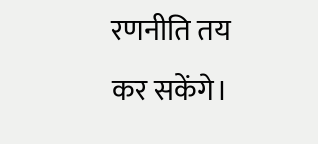रणनीति तय कर सकेंगे।